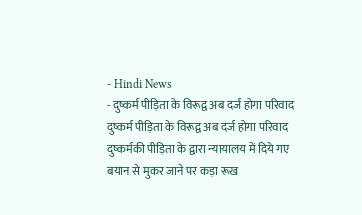- Hindi News
- दुष्कर्म पीड़िता के विरूद्व अब दर्ज होगा परिवाद
दुष्कर्म पीड़िता के विरूद्व अब दर्ज होगा परिवाद
दुष्कर्मकी पीड़िता के द्वारा न्यायालय में दिये गए बयान से मुकर जाने पर कड़ा रूख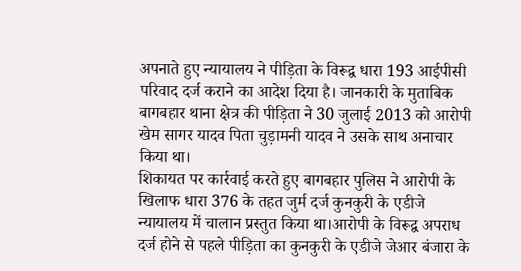अपनाते हुए न्यायालय ने पीड़िता के विरूद्व धारा 193 आईपीसी परिवाद दर्ज कराने का आदेश दिया है। जानकारी के मुताबिक बागबहार थाना क्षेत्र की पीड़िता ने 30 जुलाई 2013 को आरोपी खेम सागर यादव पिता चुड़ामनी यादव ने उसके साथ अनाचार किया था।
शिकायत पर कार्रवाई करते हुए बागबहार पुलिस ने आरोपी के खिलाफ धारा 376 के तहत जुर्म दर्ज कुनकुरी के एडीजे न्यायालय में चालान प्रस्तुत किया था।आरोपी के विरूद्व अपराध दर्ज होने से पहले पीड़िता का कुनकुरी के एडीजे जेआर बंजारा के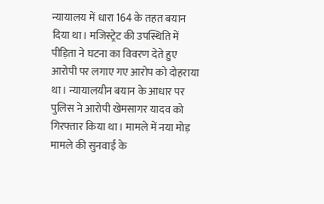न्यायालय में धारा 164 के तहत बयान दिया था। मजिस्ट्रेट की उपस्थिति में पीड़िता ने घटना का विवरण देते हुए आरोपी पर लगाए गए आरोप को दोहराया था। न्यायालयीन बयान के आधार पर पुलिस ने आरोपी खेमसागर यादव को गिरफ्तार किया था। मामले में नया मोड़ मामले की सुनवाई के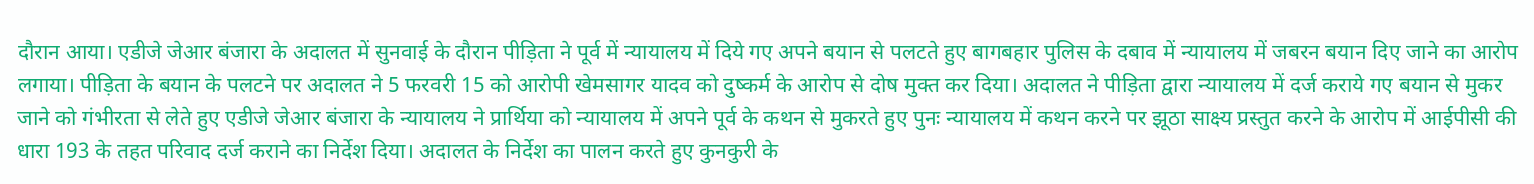दौरान आया। एडीजे जेआर बंजारा के अदालत में सुनवाई के दौरान पीड़िता ने पूर्व में न्यायालय में दिये गए अपने बयान से पलटते हुए बागबहार पुलिस के दबाव में न्यायालय में जबरन बयान दिए जाने का आरोप लगाया। पीड़िता के बयान के पलटने पर अदालत ने 5 फरवरी 15 को आरोपी खेमसागर यादव को दुष्कर्म के आरोप से दोष मुक्त कर दिया। अदालत ने पीड़िता द्वारा न्यायालय में दर्ज कराये गए बयान से मुकर जाने को गंभीरता से लेते हुए एडीजे जेआर बंजारा के न्यायालय ने प्रार्थिया को न्यायालय में अपने पूर्व के कथन से मुकरते हुए पुनः न्यायालय में कथन करने पर झूठा साक्ष्य प्रस्तुत करने के आरोप में आईपीसी की धारा 193 के तहत परिवाद दर्ज कराने का निर्देश दिया। अदालत के निर्देश का पालन करते हुए कुनकुरी के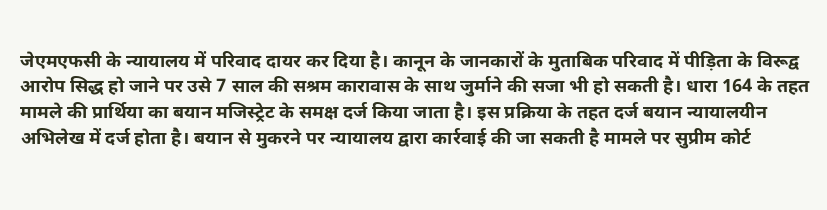जेएमएफसी के न्यायालय में परिवाद दायर कर दिया है। कानून के जानकारों के मुताबिक परिवाद में पीड़िता के विरूद्व आरोप सिद्ध हो जाने पर उसे 7 साल की सश्रम कारावास के साथ जुर्माने की सजा भी हो सकती है। धारा 164 के तहत मामले की प्रार्थिया का बयान मजिस्ट्रेट के समक्ष दर्ज किया जाता है। इस प्रक्रिया के तहत दर्ज बयान न्यायालयीन अभिलेख में दर्ज होता है। बयान से मुकरने पर न्यायालय द्वारा कार्रवाई की जा सकती है मामले पर सुप्रीम कोर्ट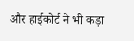और हाईकोर्ट ने भी कड़ा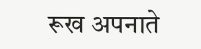रूख अपनाते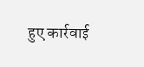हुए कार्रवाई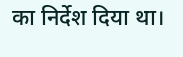का निर्देश दिया था।